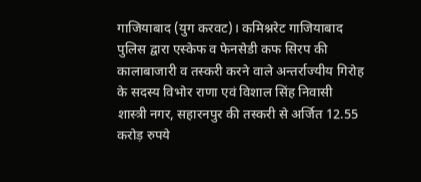गाजियाबाद (युग करवट)। कमिश्नरेट गाजियाबाद पुलिस द्वारा एस्केफ व फेनसेडी कफ सिरप की कालाबाजारी व तस्करी करने वाले अन्तर्राज्यीय गिरोह के सदस्य विभोर राणा एवं विशाल सिंह निवासी शास्त्री नगर, सहारनपुर की तस्करी से अर्जित 12.55 करोड़ रुपये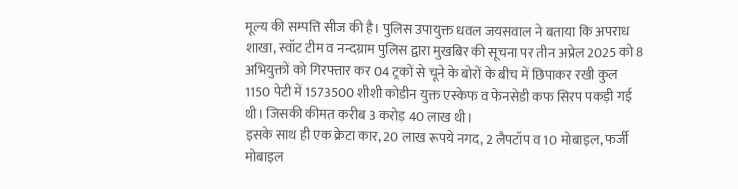मूल्य की सम्पत्ति सीज की है। पुलिस उपायुक्त धवल जयसवाल ने बताया कि अपराध शाखा, स्वॉट टीम व नन्दग्राम पुलिस द्वारा मुखबिर की सूचना पर तीन अप्रेल 2025 को 8 अभियुक्तों को गिरफ्तार कर 04 ट्रकों से चूने के बोरों के बीच में छिपाकर रखी कुल 1150 पेटी में 1573500 शीशी कोडीन युक्त एस्केफ व फेनसेडी कफ सिरप पकड़ी गई थी। जिसकी कीमत करीब 3 करोड़ 40 लाख थी।
इसके साथ ही एक क्रेटा कार, 20 लाख रूपये नगद, 2 लैपटॉप व 10 मोबाइल, फर्जी मोबाइल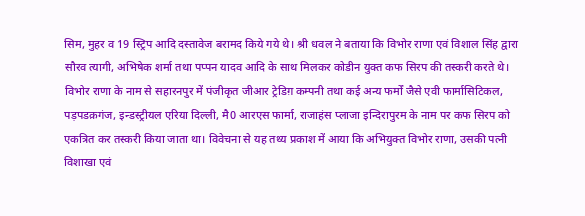सिम, मुहर व 19 स्ट्रिप आदि दस्तावेज बरामद किये गये थे। श्री धवल ने बताया कि विभोर राणा एवं विशाल सिंह द्वारा सौरव त्यागी, अभिषेक शर्मा तथा पप्पन यादव आदि के साथ मिलकर कोडीन युक्त कफ सिरप की तस्करी करते थे। विभोर राणा के नाम से सहारनपुर में पंजीकृत जीआर ट्रेडिग़ कम्पनी तथा कई अन्य फर्मों जैसे एवी फार्मासिटिकल, पड़पडक़गंज, इन्डस्ट्रीयल एरिया दिल्ली, मै0 आरएस फार्मा, राजाहंस प्लाजा इन्दिरापुरम के नाम पर कफ सिरप को एकत्रित कर तस्करी किया जाता था। विवेचना से यह तथ्य प्रकाश में आया कि अभियुक्त विभोर राणा, उसकी पत्नी विशाखा एवं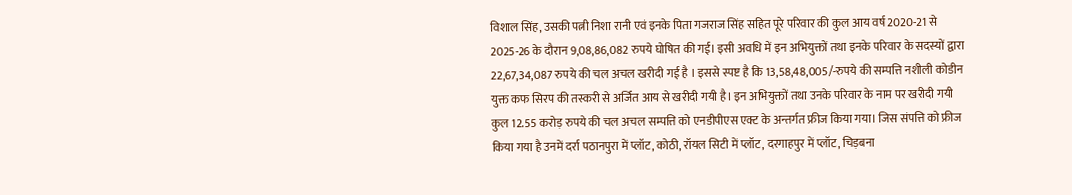विशाल सिंह, उसकी पत्नी निशा रानी एवं इनके पिता गजराज सिंह सहित पूरे परिवार की कुल आय वर्ष 2020-21 से 2025-26 के दौरान 9,08,86,082 रुपये घोषित की गई। इसी अवधि में इन अभियुक्तों तथा इनके परिवार के सदस्यों द्वारा 22,67,34,087 रुपये की चल अचल खरीदी गई है । इससे स्पष्ट है कि 13,58,48,005/-रुपये की सम्पत्ति नशीली कोडीन युक्त कफ सिरप की तस्करी से अर्जित आय से खरीदी गयी है। इन अभियुक्तों तथा उनके परिवार के नाम पर खरीदी गयी कुल 12.55 करोड़ रुपये की चल अचल सम्पत्ति को एनडीपीएस एक्ट के अन्तर्गत फ्रीज किया गया। जिस संपत्ति को फ्रीज किया गया है उनमें दर्रा पठानपुरा में प्लॉट, कोठी, रॉयल सिटी में प्लॉट, दरगाहपुर में प्लॉट, चिड़बना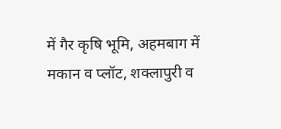में गैर कृषि भूमि, अहमबाग में मकान व प्लॉट, शक्लापुरी व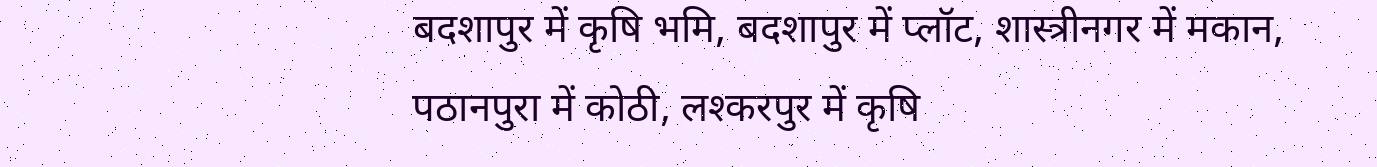बदशापुर में कृषि भमि, बदशापुर में प्लॉट, शास्त्रीनगर में मकान, पठानपुरा में कोठी, लश्करपुर में कृषि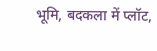भूमि, बदकला में प्लॉट,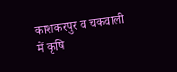काशकरपुर व चकवाली में कृषि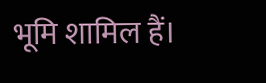भूमि शामिल हैं।